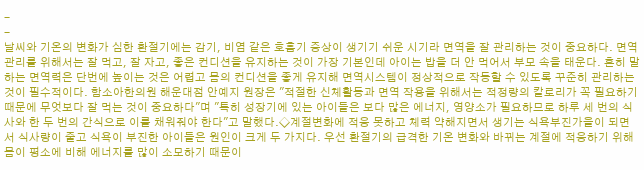-
-
날씨와 기온의 변화가 심한 환절기에는 감기, 비염 같은 호흡기 증상이 생기기 쉬운 시기라 면역을 잘 관리하는 것이 중요하다. 면역 관리를 위해서는 잘 먹고, 잘 자고, 좋은 컨디션을 유지하는 것이 가장 기본인데 아이는 밥을 더 안 먹어서 부모 속을 태운다. 흔히 말하는 면역력은 단번에 높이는 것은 어렵고 몸의 컨디션을 좋게 유지해 면역시스템이 정상적으로 작동할 수 있도록 꾸준히 관리하는 것이 필수적이다. 함소아한의원 해운대점 안예지 원장은 "적절한 신체활동과 면역 작용을 위해서는 적정량의 칼로리가 꼭 필요하기 때문에 무엇보다 잘 먹는 것이 중요하다"며 "특히 성장기에 있는 아이들은 보다 많은 에너지, 영양소가 필요하므로 하루 세 번의 식사와 한 두 번의 간식으로 이를 채워줘야 한다"고 말했다.◇계절변화에 적응 못하고 체력 약해지면서 생기는 식욕부진가을이 되면서 식사량이 줄고 식욕이 부진한 아이들은 원인이 크게 두 가지다. 우선 환절기의 급격한 기온 변화와 바뀌는 계절에 적응하기 위해 몸이 평소에 비해 에너지를 많이 소모하기 때문이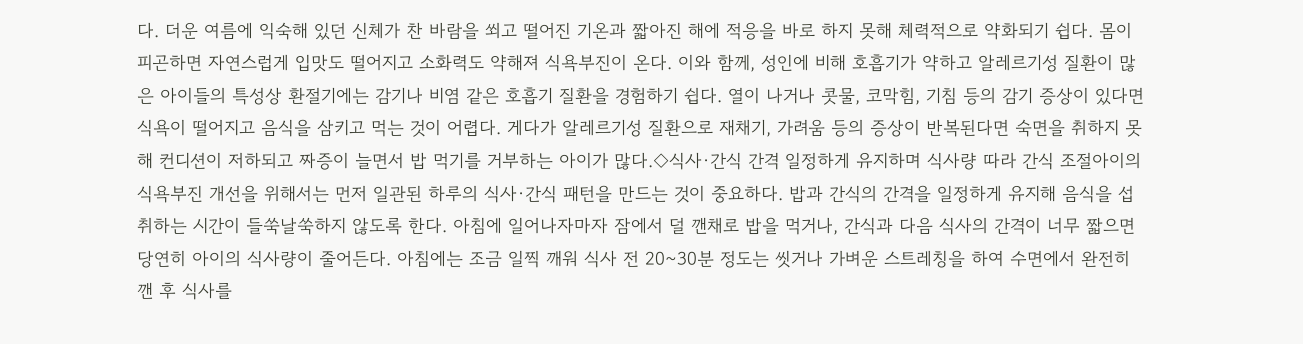다. 더운 여름에 익숙해 있던 신체가 찬 바람을 쐬고 떨어진 기온과 짧아진 해에 적응을 바로 하지 못해 체력적으로 약화되기 쉽다. 몸이 피곤하면 자연스럽게 입맛도 떨어지고 소화력도 약해져 식욕부진이 온다. 이와 함께, 성인에 비해 호흡기가 약하고 알레르기성 질환이 많은 아이들의 특성상 환절기에는 감기나 비염 같은 호흡기 질환을 경험하기 쉽다. 열이 나거나 콧물, 코막힘, 기침 등의 감기 증상이 있다면 식욕이 떨어지고 음식을 삼키고 먹는 것이 어렵다. 게다가 알레르기성 질환으로 재채기, 가려움 등의 증상이 반복된다면 숙면을 취하지 못해 컨디션이 저하되고 짜증이 늘면서 밥 먹기를 거부하는 아이가 많다.◇식사·간식 간격 일정하게 유지하며 식사량 따라 간식 조절아이의 식욕부진 개선을 위해서는 먼저 일관된 하루의 식사·간식 패턴을 만드는 것이 중요하다. 밥과 간식의 간격을 일정하게 유지해 음식을 섭취하는 시간이 들쑥날쑥하지 않도록 한다. 아침에 일어나자마자 잠에서 덜 깬채로 밥을 먹거나, 간식과 다음 식사의 간격이 너무 짧으면 당연히 아이의 식사량이 줄어든다. 아침에는 조금 일찍 깨워 식사 전 20~30분 정도는 씻거나 가벼운 스트레칭을 하여 수면에서 완전히 깬 후 식사를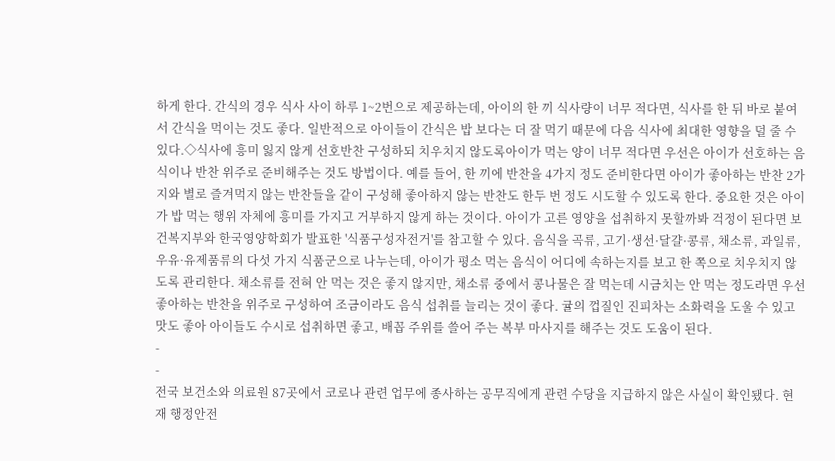하게 한다. 간식의 경우 식사 사이 하루 1~2번으로 제공하는데, 아이의 한 끼 식사량이 너무 적다면, 식사를 한 뒤 바로 붙여서 간식을 먹이는 것도 좋다. 일반적으로 아이들이 간식은 밥 보다는 더 잘 먹기 때문에 다음 식사에 최대한 영향을 덜 줄 수 있다.◇식사에 흥미 잃지 않게 선호반찬 구성하되 치우치지 않도록아이가 먹는 양이 너무 적다면 우선은 아이가 선호하는 음식이나 반찬 위주로 준비해주는 것도 방법이다. 예를 들어, 한 끼에 반찬을 4가지 정도 준비한다면 아이가 좋아하는 반찬 2가지와 별로 즐겨먹지 않는 반찬들을 같이 구성해 좋아하지 않는 반찬도 한두 번 정도 시도할 수 있도록 한다. 중요한 것은 아이가 밥 먹는 행위 자체에 흥미를 가지고 거부하지 않게 하는 것이다. 아이가 고른 영양을 섭취하지 못할까봐 걱정이 된다면 보건복지부와 한국영양학회가 발표한 '식품구성자전거'를 참고할 수 있다. 음식을 곡류, 고기·생선·달걀·콩류, 채소류, 과일류, 우유·유제품류의 다섯 가지 식품군으로 나누는데, 아이가 평소 먹는 음식이 어디에 속하는지를 보고 한 쪽으로 치우치지 않도록 관리한다. 채소류를 전혀 안 먹는 것은 좋지 않지만, 채소류 중에서 콩나물은 잘 먹는데 시금치는 안 먹는 정도라면 우선 좋아하는 반찬을 위주로 구성하여 조금이라도 음식 섭취를 늘리는 것이 좋다. 귤의 껍질인 진피차는 소화력을 도울 수 있고 맛도 좋아 아이들도 수시로 섭취하면 좋고, 배꼽 주위를 쓸어 주는 복부 마사지를 해주는 것도 도움이 된다.
-
-
전국 보건소와 의료원 87곳에서 코로나 관련 업무에 종사하는 공무직에게 관련 수당을 지급하지 않은 사실이 확인됐다. 현재 행정안전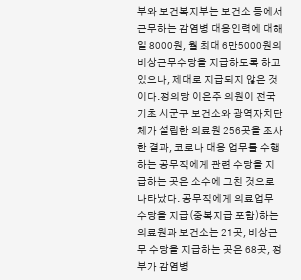부와 보건복지부는 보건소 등에서 근무하는 감염병 대응인력에 대해 일 8000원, 월 최대 6만5000원의 비상근무수당을 지급하도록 하고 있으나, 제대로 지급되지 않은 것이다.정의당 이은주 의원이 전국 기초 시군구 보건소와 광역자치단체가 설립한 의료원 256곳을 조사한 결과, 코로나 대응 업무를 수행하는 공무직에게 관련 수당을 지급하는 곳은 소수에 그친 것으로 나타났다. 공무직에게 의료업무수당을 지급(중복지급 포함)하는 의료원과 보건소는 21곳, 비상근무 수당을 지급하는 곳은 68곳, 정부가 감염병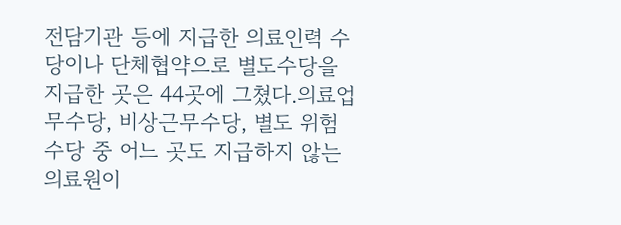전담기관 등에 지급한 의료인력 수당이나 단체협약으로 별도수당을 지급한 곳은 44곳에 그쳤다.의료업무수당, 비상근무수당, 별도 위험수당 중 어느 곳도 지급하지 않는 의료원이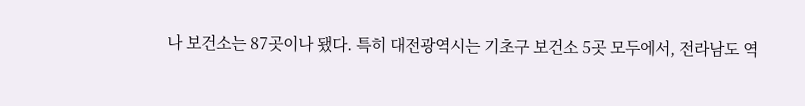나 보건소는 87곳이나 됐다. 특히 대전광역시는 기초구 보건소 5곳 모두에서, 전라남도 역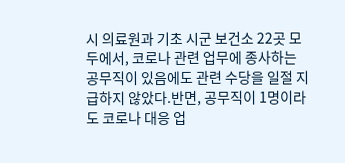시 의료원과 기초 시군 보건소 22곳 모두에서, 코로나 관련 업무에 종사하는 공무직이 있음에도 관련 수당을 일절 지급하지 않았다.반면, 공무직이 1명이라도 코로나 대응 업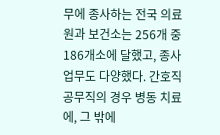무에 종사하는 전국 의료원과 보건소는 256개 중 186개소에 달했고, 종사 업무도 다양했다. 간호직 공무직의 경우 병동 치료에, 그 밖에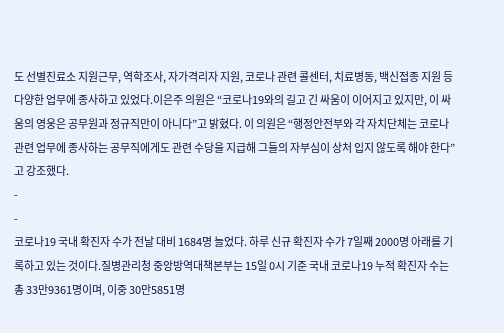도 선별진료소 지원근무, 역학조사, 자가격리자 지원, 코로나 관련 콜센터, 치료병동, 백신접종 지원 등 다양한 업무에 종사하고 있었다.이은주 의원은 “코로나19와의 길고 긴 싸움이 이어지고 있지만, 이 싸움의 영웅은 공무원과 정규직만이 아니다”고 밝혔다. 이 의원은 “행정안전부와 각 자치단체는 코로나 관련 업무에 종사하는 공무직에게도 관련 수당을 지급해 그들의 자부심이 상처 입지 않도록 해야 한다”고 강조했다.
-
-
코로나19 국내 확진자 수가 전날 대비 1684명 늘었다. 하루 신규 확진자 수가 7일째 2000명 아래를 기록하고 있는 것이다.질병관리청 중앙방역대책본부는 15일 0시 기준 국내 코로나19 누적 확진자 수는 총 33만9361명이며, 이중 30만5851명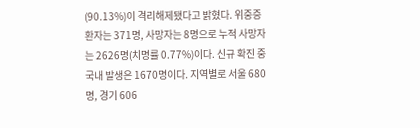(90.13%)이 격리해제됐다고 밝혔다. 위중증 환자는 371명, 사망자는 8명으로 누적 사망자는 2626명(치명률 0.77%)이다. 신규 확진 중 국내 발생은 1670명이다. 지역별로 서울 680명, 경기 606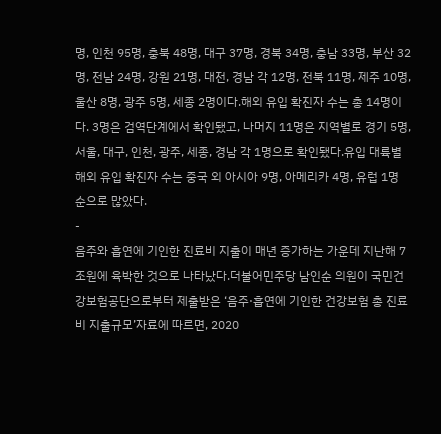명, 인천 95명, 충북 48명, 대구 37명, 경북 34명, 충남 33명, 부산 32명, 전남 24명, 강원 21명, 대전, 경남 각 12명, 전북 11명, 제주 10명, 울산 8명, 광주 5명, 세종 2명이다.해외 유입 확진자 수는 총 14명이다. 3명은 검역단계에서 확인됐고, 나머지 11명은 지역별로 경기 5명, 서울, 대구, 인천, 광주, 세종, 경남 각 1명으로 확인됐다.유입 대륙별 해외 유입 확진자 수는 중국 외 아시아 9명, 아메리카 4명, 유럽 1명 순으로 많았다.
-
음주와 흡연에 기인한 진료비 지출이 매년 증가하는 가운데 지난해 7조원에 육박한 것으로 나타났다.더불어민주당 남인순 의원이 국민건강보험공단으로부터 제출받은 ‘음주·흡연에 기인한 건강보험 총 진료비 지출규모’자료에 따르면, 2020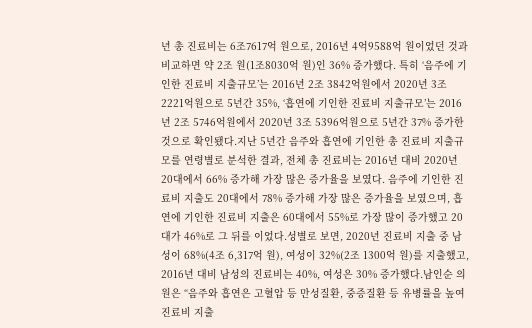년 총 진료비는 6조7617억 원으로, 2016년 4억9588억 원이었던 것과 비교하면 약 2조 원(1조8030억 원)인 36% 증가했다. 특히 ‘음주에 기인한 진료비 지출규모’는 2016년 2조 3842억원에서 2020년 3조 2221억원으로 5년간 35%, ‘흡연에 기인한 진료비 지출규모’는 2016년 2조 5746억원에서 2020년 3조 5396억원으로 5년간 37% 증가한 것으로 확인됐다.지난 5년간 음주와 흡연에 기인한 총 진료비 지출규모를 연령별로 분석한 결과, 전체 총 진료비는 2016년 대비 2020년 20대에서 66% 증가해 가장 많은 증가율을 보였다. 음주에 기인한 진료비 지출도 20대에서 78% 증가해 가장 많은 증가율을 보였으며, 흡연에 기인한 진료비 지출은 60대에서 55%로 가장 많이 증가했고 20대가 46%로 그 뒤를 이었다.성별로 보면, 2020년 진료비 지출 중 남성이 68%(4조 6,317억 원), 여성이 32%(2조 1300억 원)를 지출했고, 2016년 대비 남성의 진료비는 40%, 여성은 30% 증가했다.남인순 의원은 “음주와 흡연은 고혈압 등 만성질환, 중증질환 등 유병률을 높여 진료비 지출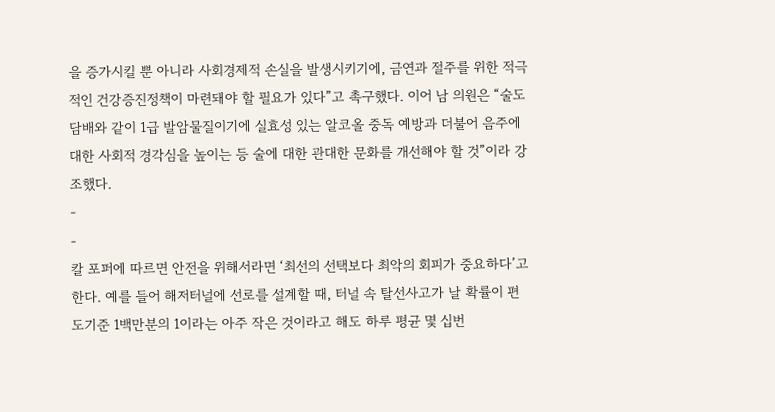을 증가시킬 뿐 아니라 사회경제적 손실을 발생시키기에, 금연과 절주를 위한 적극적인 건강증진정책이 마련돼야 할 필요가 있다”고 촉구했다. 이어 남 의원은 “술도 담배와 같이 1급 발암물질이기에 실효성 있는 알코올 중독 예방과 더불어 음주에 대한 사회적 경각심을 높이는 등 술에 대한 관대한 문화를 개선해야 할 것”이라 강조했다.
-
-
칼 포퍼에 따르면 안전을 위해서라면 ‘최선의 선택보다 최악의 회피가 중요하다’고 한다. 예를 들어 해저터널에 선로를 설계할 때, 터널 속 탈선사고가 날 확률이 편도기준 1백만분의 1이라는 아주 작은 것이라고 해도 하루 평균 몇 십번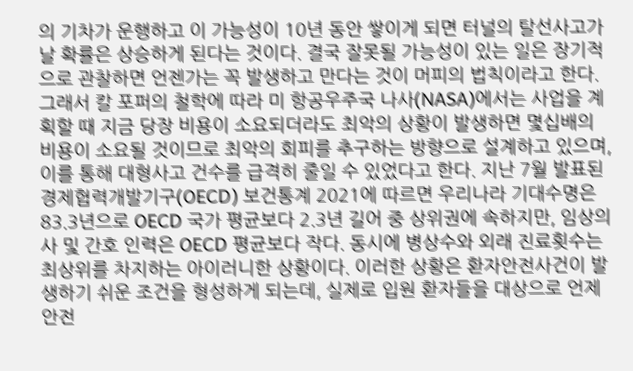의 기차가 운행하고 이 가능성이 10년 동안 쌓이게 되면 터널의 탈선사고가 날 확률은 상승하게 된다는 것이다. 결국 잘못될 가능성이 있는 일은 장기적으로 관찰하면 언젠가는 꼭 발생하고 만다는 것이 머피의 법칙이라고 한다. 그래서 칼 포퍼의 철학에 따라 미 항공우주국 나사(NASA)에서는 사업을 계획할 때 지금 당장 비용이 소요되더라도 최악의 상황이 발생하면 몇십배의 비용이 소요될 것이므로 최악의 회피를 추구하는 방향으로 설계하고 있으며, 이를 통해 대형사고 건수를 급격히 줄일 수 있었다고 한다. 지난 7월 발표된 경제협력개발기구(OECD) 보건통계 2021에 따르면 우리나라 기대수명은 83.3년으로 OECD 국가 평균보다 2.3년 길어 중 상위권에 속하지만, 임상의사 및 간호 인력은 OECD 평균보다 작다. 동시에 병상수와 외래 진료횟수는 최상위를 차지하는 아이러니한 상황이다. 이러한 상황은 환자안전사건이 발생하기 쉬운 조건을 형성하게 되는데, 실제로 입원 환자들을 대상으로 언제 안전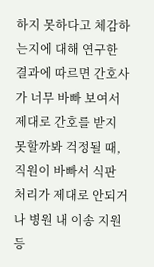하지 못하다고 체감하는지에 대해 연구한 결과에 따르면 간호사가 너무 바빠 보여서 제대로 간호를 받지 못할까봐 걱정될 때, 직원이 바빠서 식판 처리가 제대로 안되거나 병원 내 이송 지원 등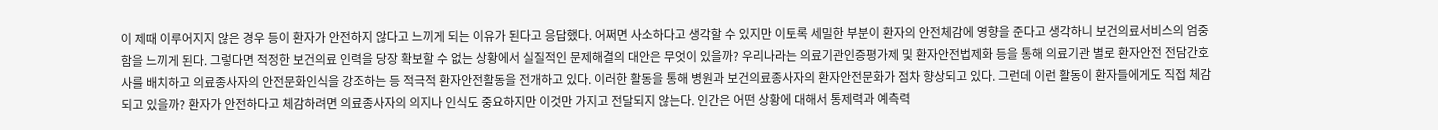이 제때 이루어지지 않은 경우 등이 환자가 안전하지 않다고 느끼게 되는 이유가 된다고 응답했다. 어쩌면 사소하다고 생각할 수 있지만 이토록 세밀한 부분이 환자의 안전체감에 영향을 준다고 생각하니 보건의료서비스의 엄중함을 느끼게 된다. 그렇다면 적정한 보건의료 인력을 당장 확보할 수 없는 상황에서 실질적인 문제해결의 대안은 무엇이 있을까? 우리나라는 의료기관인증평가제 및 환자안전법제화 등을 통해 의료기관 별로 환자안전 전담간호사를 배치하고 의료종사자의 안전문화인식을 강조하는 등 적극적 환자안전활동을 전개하고 있다. 이러한 활동을 통해 병원과 보건의료종사자의 환자안전문화가 점차 향상되고 있다. 그런데 이런 활동이 환자들에게도 직접 체감되고 있을까? 환자가 안전하다고 체감하려면 의료종사자의 의지나 인식도 중요하지만 이것만 가지고 전달되지 않는다. 인간은 어떤 상황에 대해서 통제력과 예측력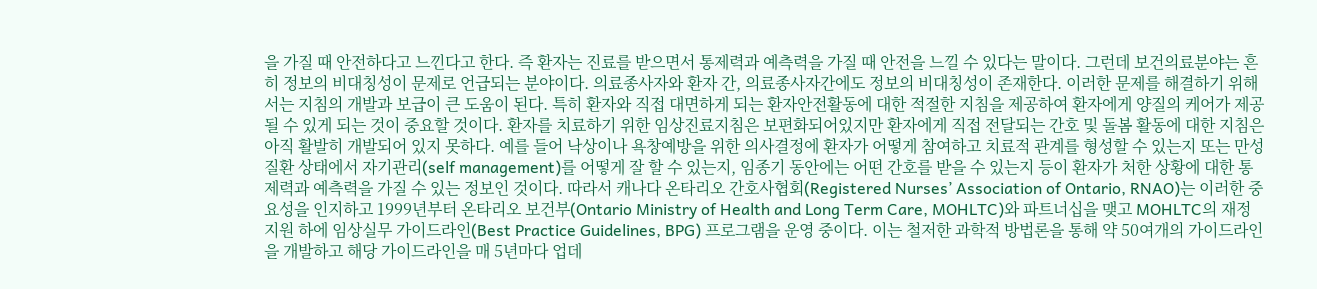을 가질 때 안전하다고 느낀다고 한다. 즉 환자는 진료를 받으면서 통제력과 예측력을 가질 때 안전을 느낄 수 있다는 말이다. 그런데 보건의료분야는 흔히 정보의 비대칭성이 문제로 언급되는 분야이다. 의료종사자와 환자 간, 의료종사자간에도 정보의 비대칭성이 존재한다. 이러한 문제를 해결하기 위해서는 지침의 개발과 보급이 큰 도움이 된다. 특히 환자와 직접 대면하게 되는 환자안전활동에 대한 적절한 지침을 제공하여 환자에게 양질의 케어가 제공될 수 있게 되는 것이 중요할 것이다. 환자를 치료하기 위한 임상진료지침은 보편화되어있지만 환자에게 직접 전달되는 간호 및 돌봄 활동에 대한 지침은 아직 활발히 개발되어 있지 못하다. 예를 들어 낙상이나 욕창예방을 위한 의사결정에 환자가 어떻게 참여하고 치료적 관계를 형성할 수 있는지 또는 만성질환 상태에서 자기관리(self management)를 어떻게 잘 할 수 있는지, 임종기 동안에는 어떤 간호를 받을 수 있는지 등이 환자가 처한 상황에 대한 통제력과 예측력을 가질 수 있는 정보인 것이다. 따라서 캐나다 온타리오 간호사협회(Registered Nurses’ Association of Ontario, RNAO)는 이러한 중요성을 인지하고 1999년부터 온타리오 보건부(Ontario Ministry of Health and Long Term Care, MOHLTC)와 파트너십을 맺고 MOHLTC의 재정지원 하에 임상실무 가이드라인(Best Practice Guidelines, BPG) 프로그램을 운영 중이다. 이는 철저한 과학적 방법론을 통해 약 50여개의 가이드라인을 개발하고 해당 가이드라인을 매 5년마다 업데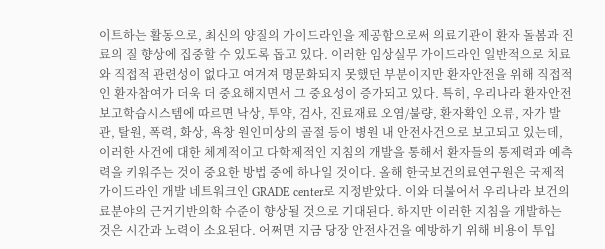이트하는 활동으로, 최신의 양질의 가이드라인을 제공함으로써 의료기관이 환자 돌봄과 진료의 질 향상에 집중할 수 있도록 돕고 있다. 이러한 임상실무 가이드라인 일반적으로 치료와 직접적 관련성이 없다고 여겨져 명문화되지 못했던 부분이지만 환자안전을 위해 직접적인 환자참여가 더욱 더 중요해지면서 그 중요성이 증가되고 있다. 특히, 우리나라 환자안전보고학습시스템에 따르면 낙상, 투약, 검사, 진료재료 오염/불량, 환자확인 오류, 자가 발관, 탈원, 폭력, 화상, 욕창 원인미상의 골절 등이 병원 내 안전사건으로 보고되고 있는데, 이러한 사건에 대한 체계적이고 다학제적인 지침의 개발을 통해서 환자들의 통제력과 예측력을 키워주는 것이 중요한 방법 중에 하나일 것이다. 올해 한국보건의료연구원은 국제적 가이드라인 개발 네트워크인 GRADE center로 지정받았다. 이와 더불어서 우리나라 보건의료분야의 근거기반의학 수준이 향상될 것으로 기대된다. 하지만 이러한 지침을 개발하는 것은 시간과 노력이 소요된다. 어쩌면 지금 당장 안전사건을 예방하기 위해 비용이 투입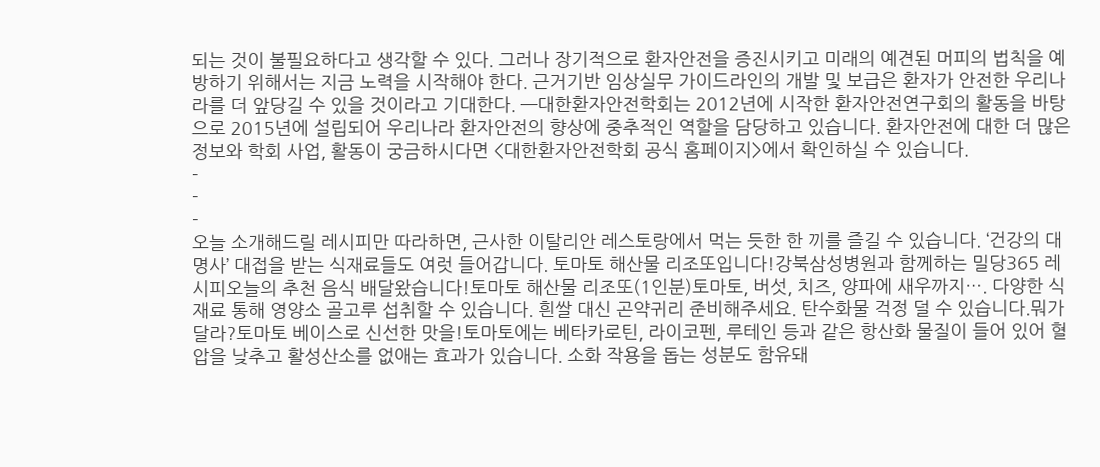되는 것이 불필요하다고 생각할 수 있다. 그러나 장기적으로 환자안전을 증진시키고 미래의 예견된 머피의 법칙을 예방하기 위해서는 지금 노력을 시작해야 한다. 근거기반 임상실무 가이드라인의 개발 및 보급은 환자가 안전한 우리나라를 더 앞당길 수 있을 것이라고 기대한다. ─대한환자안전학회는 2012년에 시작한 환자안전연구회의 활동을 바탕으로 2015년에 설립되어 우리나라 환자안전의 향상에 중추적인 역할을 담당하고 있습니다. 환자안전에 대한 더 많은 정보와 학회 사업, 활동이 궁금하시다면 <대한환자안전학회 공식 홈페이지>에서 확인하실 수 있습니다.
-
-
-
오늘 소개해드릴 레시피만 따라하면, 근사한 이탈리안 레스토랑에서 먹는 듯한 한 끼를 즐길 수 있습니다. ‘건강의 대명사’ 대접을 받는 식재료들도 여럿 들어갑니다. 토마토 해산물 리조또입니다!강북삼성병원과 함께하는 밀당365 레시피오늘의 추천 음식 배달왔습니다!토마토 해산물 리조또(1인분)토마토, 버섯, 치즈, 양파에 새우까지…. 다양한 식재료 통해 영양소 골고루 섭취할 수 있습니다. 흰쌀 대신 곤약귀리 준비해주세요. 탄수화물 걱정 덜 수 있습니다.뭐가 달라?토마토 베이스로 신선한 맛을!토마토에는 베타카로틴, 라이코펜, 루테인 등과 같은 항산화 물질이 들어 있어 혈압을 낮추고 활성산소를 없애는 효과가 있습니다. 소화 작용을 돕는 성분도 함유돼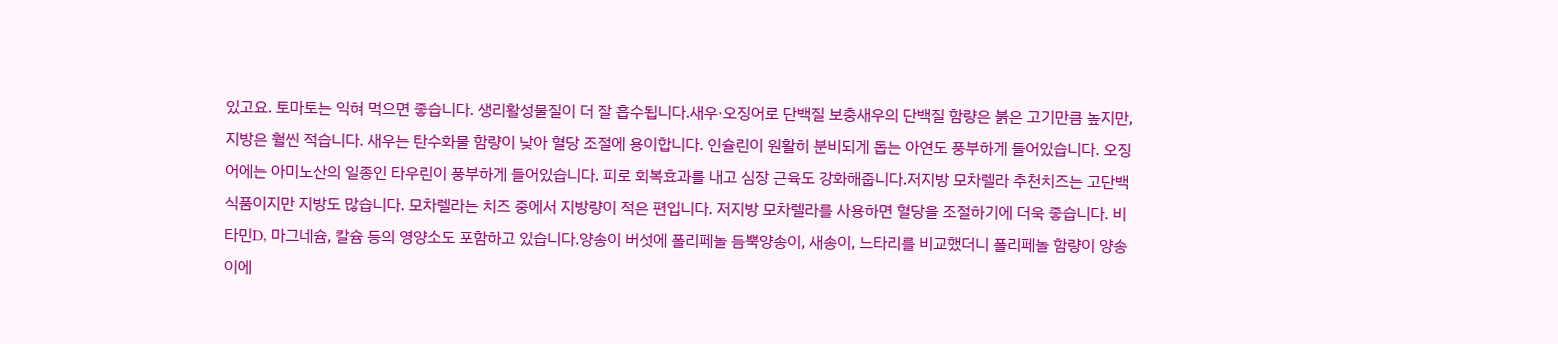있고요. 토마토는 익혀 먹으면 좋습니다. 생리활성물질이 더 잘 흡수됩니다.새우·오징어로 단백질 보충새우의 단백질 함량은 붉은 고기만큼 높지만, 지방은 훨씬 적습니다. 새우는 탄수화물 함량이 낮아 혈당 조절에 용이합니다. 인슐린이 원활히 분비되게 돕는 아연도 풍부하게 들어있습니다. 오징어에는 아미노산의 일종인 타우린이 풍부하게 들어있습니다. 피로 회복효과를 내고 심장 근육도 강화해줍니다.저지방 모차렐라 추천치즈는 고단백 식품이지만 지방도 많습니다. 모차렐라는 치즈 중에서 지방량이 적은 편입니다. 저지방 모차렐라를 사용하면 혈당을 조절하기에 더욱 좋습니다. 비타민D, 마그네슘, 칼슘 등의 영양소도 포함하고 있습니다.양송이 버섯에 폴리페놀 듬뿍양송이, 새송이, 느타리를 비교했더니 폴리페놀 함량이 양송이에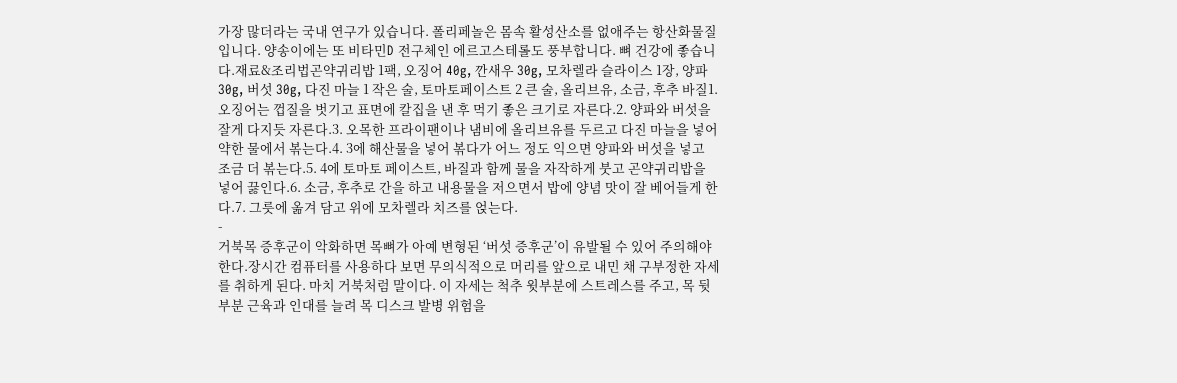가장 많더라는 국내 연구가 있습니다. 폴리페놀은 몸속 활성산소를 없애주는 항산화물질입니다. 양송이에는 또 비타민D 전구체인 에르고스테롤도 풍부합니다. 뼈 건강에 좋습니다.재료&조리법곤약귀리밥 1팩, 오징어 40g, 깐새우 30g, 모차렐라 슬라이스 1장, 양파 30g, 버섯 30g, 다진 마늘 1 작은 술, 토마토페이스트 2 큰 술, 올리브유, 소금, 후추 바질1. 오징어는 껍질을 벗기고 표면에 칼집을 낸 후 먹기 좋은 크기로 자른다.2. 양파와 버섯을 잘게 다지듯 자른다.3. 오목한 프라이팬이나 냄비에 올리브유를 두르고 다진 마늘을 넣어 약한 물에서 볶는다.4. 3에 해산물을 넣어 볶다가 어느 정도 익으면 양파와 버섯을 넣고 조금 더 볶는다.5. 4에 토마토 페이스트, 바질과 함께 물을 자작하게 붓고 곤약귀리밥을 넣어 끓인다.6. 소금, 후추로 간을 하고 내용물을 저으면서 밥에 양념 맛이 잘 베어들게 한다.7. 그릇에 옮겨 담고 위에 모차렐라 치즈를 얹는다.
-
거북목 증후군이 악화하면 목뼈가 아예 변형된 ‘버섯 증후군’이 유발될 수 있어 주의해야 한다.장시간 컴퓨터를 사용하다 보면 무의식적으로 머리를 앞으로 내민 채 구부정한 자세를 취하게 된다. 마치 거북처럼 말이다. 이 자세는 척추 윗부분에 스트레스를 주고, 목 뒷부분 근육과 인대를 늘려 목 디스크 발병 위험을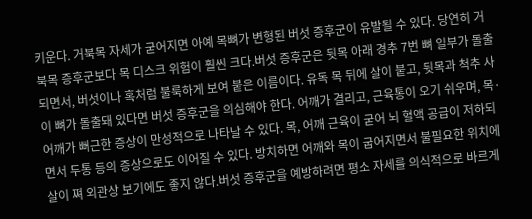키운다. 거북목 자세가 굳어지면 아예 목뼈가 변형된 버섯 증후군이 유발될 수 있다. 당연히 거북목 증후군보다 목 디스크 위험이 훨씬 크다.버섯 증후군은 뒷목 아래 경추 7번 뼈 일부가 돌출되면서, 버섯이나 혹처럼 불룩하게 보여 붙은 이름이다. 유독 목 뒤에 살이 붙고, 뒷목과 척추 사이 뼈가 돌출돼 있다면 버섯 증후군을 의심해야 한다. 어깨가 결리고, 근육통이 오기 쉬우며, 목·어깨가 뻐근한 증상이 만성적으로 나타날 수 있다. 목, 어깨 근육이 굳어 뇌 혈액 공급이 저하되면서 두통 등의 증상으로도 이어질 수 있다. 방치하면 어깨와 목이 굽어지면서 불필요한 위치에 살이 쪄 외관상 보기에도 좋지 않다.버섯 증후군을 예방하려면 평소 자세를 의식적으로 바르게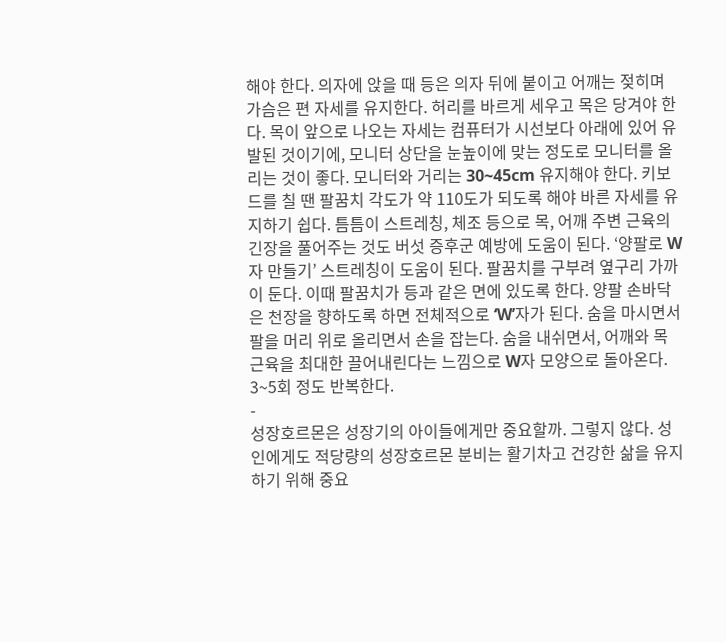해야 한다. 의자에 앉을 때 등은 의자 뒤에 붙이고 어깨는 젖히며 가슴은 편 자세를 유지한다. 허리를 바르게 세우고 목은 당겨야 한다. 목이 앞으로 나오는 자세는 컴퓨터가 시선보다 아래에 있어 유발된 것이기에, 모니터 상단을 눈높이에 맞는 정도로 모니터를 올리는 것이 좋다. 모니터와 거리는 30~45cm 유지해야 한다. 키보드를 칠 땐 팔꿈치 각도가 약 110도가 되도록 해야 바른 자세를 유지하기 쉽다. 틈틈이 스트레칭, 체조 등으로 목, 어깨 주변 근육의 긴장을 풀어주는 것도 버섯 증후군 예방에 도움이 된다. ‘양팔로 W자 만들기’ 스트레칭이 도움이 된다. 팔꿈치를 구부려 옆구리 가까이 둔다. 이때 팔꿈치가 등과 같은 면에 있도록 한다. 양팔 손바닥은 천장을 향하도록 하면 전체적으로 ‘W’자가 된다. 숨을 마시면서 팔을 머리 위로 올리면서 손을 잡는다. 숨을 내쉬면서, 어깨와 목 근육을 최대한 끌어내린다는 느낌으로 W자 모양으로 돌아온다. 3~5회 정도 반복한다.
-
성장호르몬은 성장기의 아이들에게만 중요할까. 그렇지 않다. 성인에게도 적당량의 성장호르몬 분비는 활기차고 건강한 삶을 유지하기 위해 중요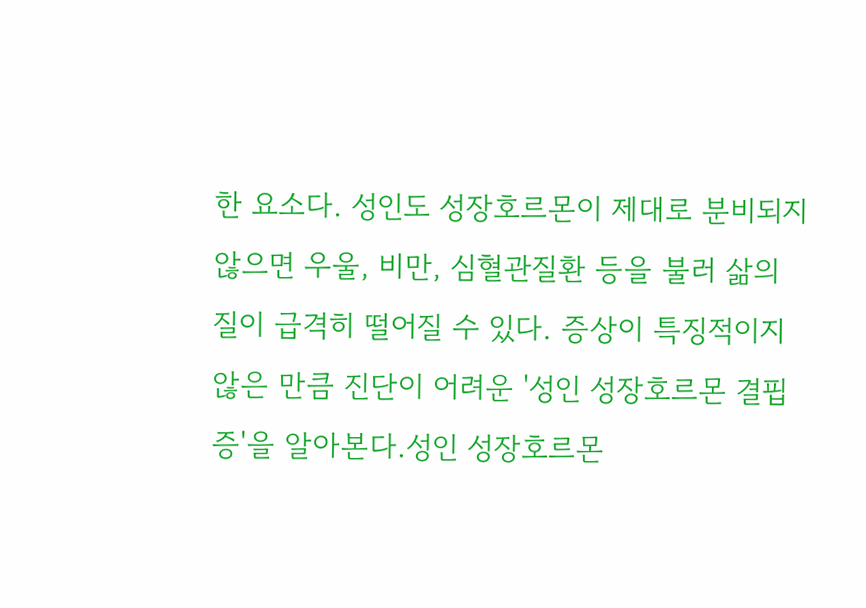한 요소다. 성인도 성장호르몬이 제대로 분비되지 않으면 우울, 비만, 심혈관질환 등을 불러 삶의 질이 급격히 떨어질 수 있다. 증상이 특징적이지 않은 만큼 진단이 어려운 '성인 성장호르몬 결핍증'을 알아본다.성인 성장호르몬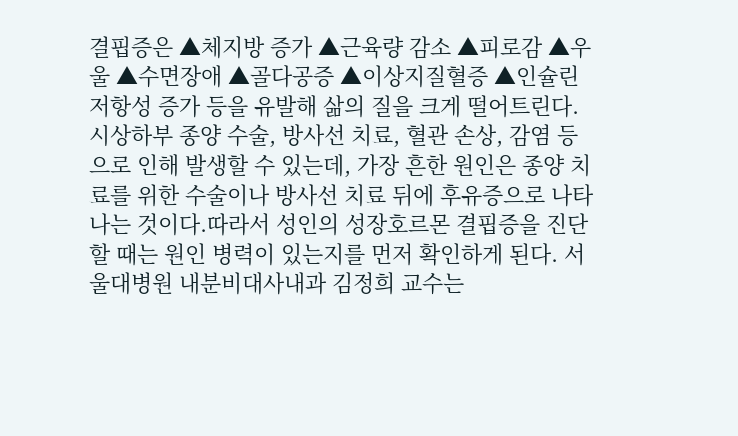결핍증은 ▲체지방 증가 ▲근육량 감소 ▲피로감 ▲우울 ▲수면장애 ▲골다공증 ▲이상지질혈증 ▲인슐린 저항성 증가 등을 유발해 삶의 질을 크게 떨어트린다. 시상하부 종양 수술, 방사선 치료, 혈관 손상, 감염 등으로 인해 발생할 수 있는데, 가장 흔한 원인은 종양 치료를 위한 수술이나 방사선 치료 뒤에 후유증으로 나타나는 것이다.따라서 성인의 성장호르몬 결핍증을 진단할 때는 원인 병력이 있는지를 먼저 확인하게 된다. 서울대병원 내분비대사내과 김정희 교수는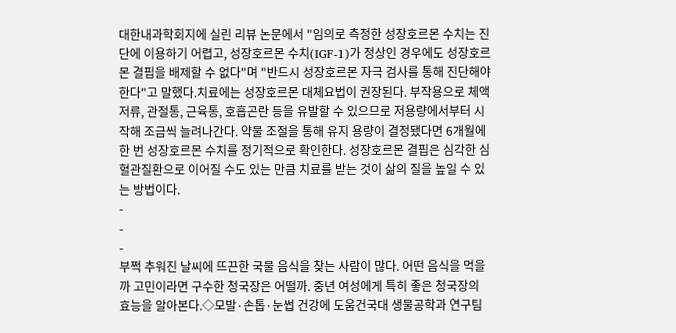대한내과학회지에 실린 리뷰 논문에서 "임의로 측정한 성장호르몬 수치는 진단에 이용하기 어렵고, 성장호르몬 수치(IGF-1)가 정상인 경우에도 성장호르몬 결핍을 배제할 수 없다"며 "반드시 성장호르몬 자극 검사를 통해 진단해야 한다"고 말했다.치료에는 성장호르몬 대체요법이 권장된다. 부작용으로 체액 저류, 관절통, 근육통, 호흡곤란 등을 유발할 수 있으므로 저용량에서부터 시작해 조금씩 늘려나간다. 약물 조절을 통해 유지 용량이 결정됐다면 6개월에 한 번 성장호르몬 수치를 정기적으로 확인한다. 성장호르몬 결핍은 심각한 심혈관질환으로 이어질 수도 있는 만큼 치료를 받는 것이 삶의 질을 높일 수 있는 방법이다.
-
-
-
부쩍 추워진 날씨에 뜨끈한 국물 음식을 찾는 사람이 많다. 어떤 음식을 먹을까 고민이라면 구수한 청국장은 어떨까. 중년 여성에게 특히 좋은 청국장의 효능을 알아본다.◇모발·손톱·눈썹 건강에 도움건국대 생물공학과 연구팀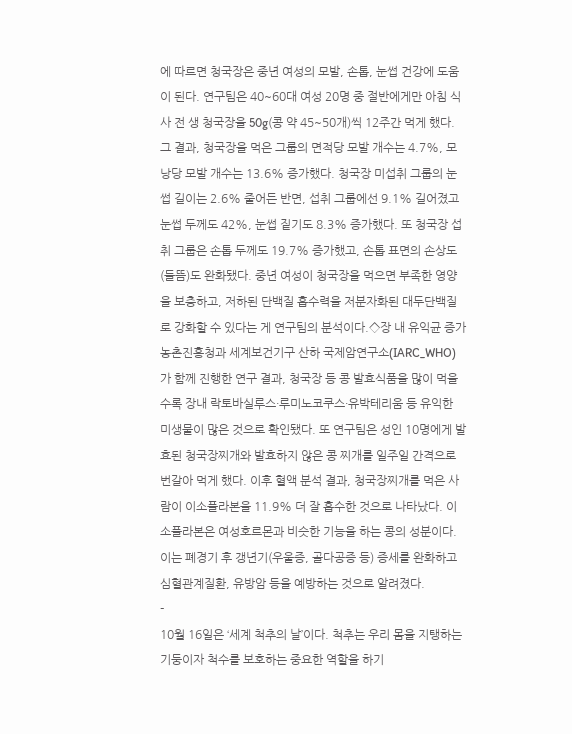에 따르면 청국장은 중년 여성의 모발, 손톱, 눈썹 건강에 도움이 된다. 연구팀은 40~60대 여성 20명 중 절반에게만 아침 식사 전 생 청국장을 50g(콩 약 45~50개)씩 12주간 먹게 했다. 그 결과, 청국장을 먹은 그룹의 면적당 모발 개수는 4.7%, 모낭당 모발 개수는 13.6% 증가했다. 청국장 미섭취 그룹의 눈썹 길이는 2.6% 줄어든 반면, 섭취 그룹에선 9.1% 길어졌고 눈썹 두께도 42%, 눈썹 짙기도 8.3% 증가했다. 또 청국장 섭취 그룹은 손톱 두께도 19.7% 증가했고, 손톱 표면의 손상도(들뜸)도 완화됐다. 중년 여성이 청국장을 먹으면 부족한 영양을 보충하고, 저하된 단백질 흡수력을 저분자화된 대두단백질로 강화할 수 있다는 게 연구팀의 분석이다.◇장 내 유익균 증가농촌진흥청과 세계보건기구 산하 국제암연구소(IARC_WHO)가 함께 진행한 연구 결과, 청국장 등 콩 발효식품을 많이 먹을수록 장내 락토바실루스·루미노코쿠스·유박테리움 등 유익한 미생물이 많은 것으로 확인됐다. 또 연구팀은 성인 10명에게 발효된 청국장찌개와 발효하지 않은 콩 찌개를 일주일 간격으로 번갈아 먹게 했다. 이후 혈액 분석 결과, 청국장찌개를 먹은 사람이 이소플라본을 11.9% 더 잘 흡수한 것으로 나타났다. 이소플라본은 여성호르몬과 비슷한 기능을 하는 콩의 성분이다. 이는 폐경기 후 갱년기(우울증, 골다공증 등) 증세를 완화하고 심혈관계질환, 유방암 등을 예방하는 것으로 알려졌다.
-
10월 16일은 ‘세계 척추의 날’이다. 척추는 우리 몸을 지탱하는 기둥이자 척수를 보호하는 중요한 역할을 하기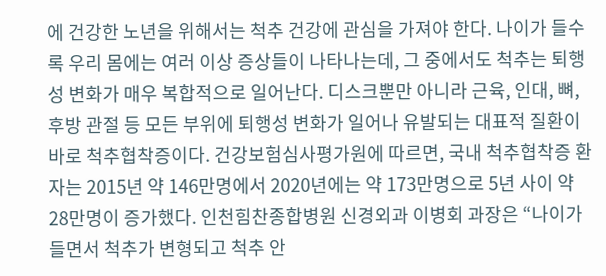에 건강한 노년을 위해서는 척추 건강에 관심을 가져야 한다. 나이가 들수록 우리 몸에는 여러 이상 증상들이 나타나는데, 그 중에서도 척추는 퇴행성 변화가 매우 복합적으로 일어난다. 디스크뿐만 아니라 근육, 인대, 뼈, 후방 관절 등 모든 부위에 퇴행성 변화가 일어나 유발되는 대표적 질환이 바로 척추협착증이다. 건강보험심사평가원에 따르면, 국내 척추협착증 환자는 2015년 약 146만명에서 2020년에는 약 173만명으로 5년 사이 약 28만명이 증가했다. 인천힘찬종합병원 신경외과 이병회 과장은 “나이가 들면서 척추가 변형되고 척추 안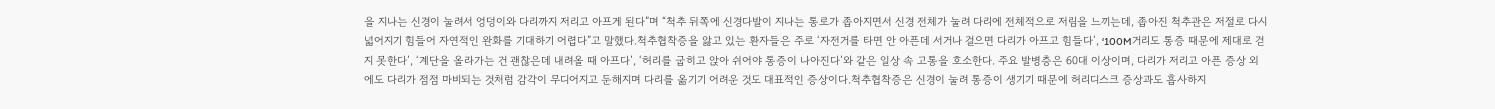을 지나는 신경이 눌려서 엉덩이와 다리까지 저리고 아프게 된다”며 “척추 뒤쪽에 신경다발이 지나는 통로가 좁아지면서 신경 전체가 눌려 다리에 전체적으로 저림을 느끼는데, 좁아진 척추관은 저절로 다시 넓어지기 힘들어 자연적인 완화를 기대하기 어렵다”고 말했다.척추협착증을 앓고 있는 환자들은 주로 ‘자전거를 타면 안 아픈데 서거나 걸으면 다리가 아프고 힘들다’, ‘100M거리도 통증 때문에 제대로 걷지 못한다’, ‘계단을 올라가는 건 괜찮은데 내려올 때 아프다’, ‘허리를 굽히고 앉아 쉬어야 통증이 나아진다’와 같은 일상 속 고통을 호소한다. 주요 발병층은 60대 이상이며, 다리가 저리고 아픈 증상 외에도 다리가 점점 마비되는 것처럼 감각이 무디어지고 둔해지며 다리를 옮기기 어려운 것도 대표적인 증상이다.척추협착증은 신경이 눌려 통증이 생기기 때문에 허리디스크 증상과도 흡사하지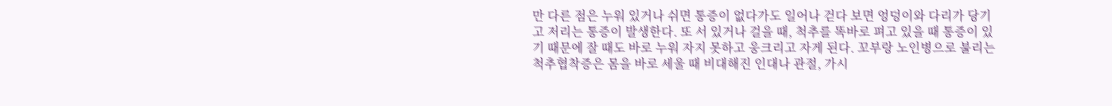만 다른 점은 누워 있거나 쉬면 통증이 없다가도 일어나 걷다 보면 엉덩이와 다리가 당기고 저리는 통증이 발생한다. 또 서 있거나 걸을 때, 척추를 똑바로 펴고 있을 때 통증이 있기 때문에 잘 때도 바로 누워 자지 못하고 웅크리고 자게 된다. 꼬부랑 노인병으로 불리는 척추협착증은 몸을 바로 세울 때 비대해진 인대나 관절, 가시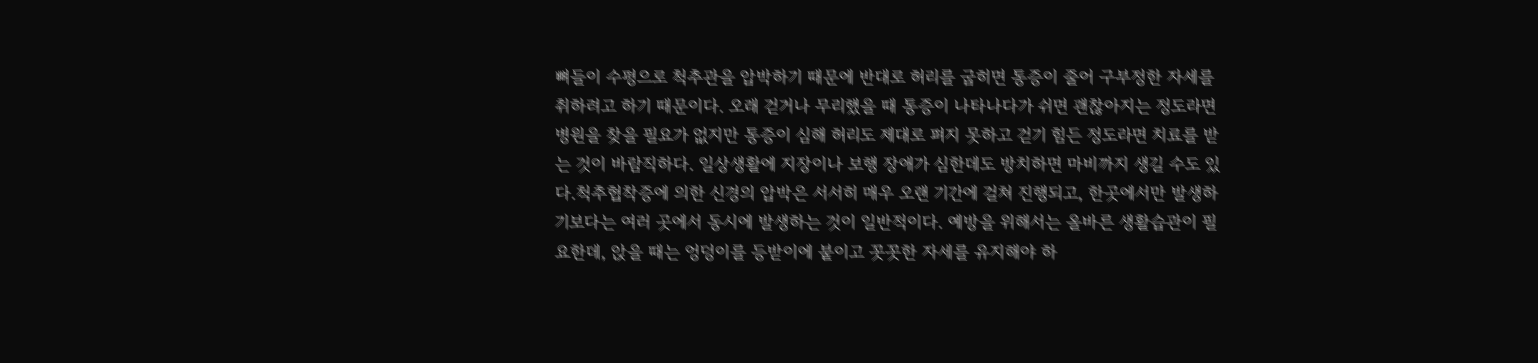뼈들이 수평으로 척추관을 압박하기 때문에 반대로 허리를 굽히면 통증이 줄어 구부정한 자세를 취하려고 하기 때문이다. 오래 걷거나 무리했을 때 통증이 나타나다가 쉬면 괜찮아지는 정도라면 병원을 찾을 필요가 없지만 통증이 심해 허리도 제대로 펴지 못하고 걷기 힘든 정도라면 치료를 받는 것이 바람직하다. 일상생활에 지장이나 보행 장애가 심한데도 방치하면 마비까지 생길 수도 있다.척추협착증에 의한 신경의 압박은 서서히 매우 오랜 기간에 걸쳐 진행되고, 한곳에서만 발생하기보다는 여러 곳에서 동시에 발생하는 것이 일반적이다. 예방을 위해서는 올바른 생활습관이 필요한데, 앉을 때는 엉덩이를 등받이에 붙이고 꼿꼿한 자세를 유지해야 하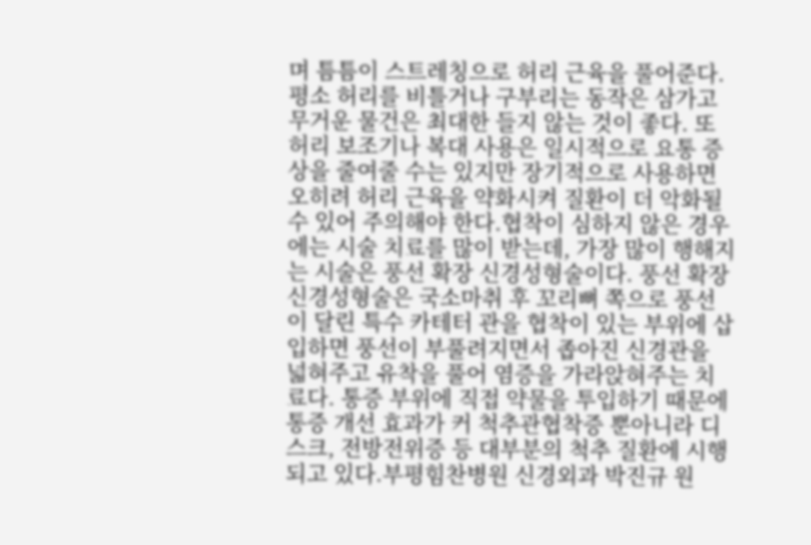며 틈틈이 스트레칭으로 허리 근육을 풀어준다. 평소 허리를 비틀거나 구부리는 동작은 삼가고 무거운 물건은 최대한 들지 않는 것이 좋다. 또 허리 보조기나 복대 사용은 일시적으로 요통 증상을 줄여줄 수는 있지만 장기적으로 사용하면 오히려 허리 근육을 약화시켜 질환이 더 악화될 수 있어 주의해야 한다.협착이 심하지 않은 경우에는 시술 치료를 많이 받는데, 가장 많이 행해지는 시술은 풍선 확장 신경성형술이다. 풍선 확장 신경성형술은 국소마취 후 꼬리뼈 쪽으로 풍선이 달린 특수 카테터 관을 협착이 있는 부위에 삽입하면 풍선이 부풀려지면서 좁아진 신경관을 넓혀주고 유착을 풀어 염증을 가라앉혀주는 치료다. 통증 부위에 직접 약물을 투입하기 때문에 통증 개선 효과가 커 척추관협착증 뿐아니라 디스크, 전방전위증 등 대부분의 척추 질환에 시행되고 있다.부평힘찬병원 신경외과 박진규 원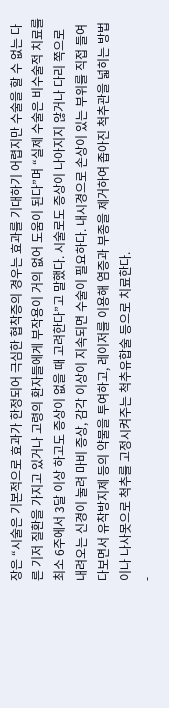장은 “시술은 기본적으로 효과가 한정되어 극심한 협착증의 경우는 효과를 기대하기 어렵지만 수술을 할 수 없는 다른 기저 질환을 가지고 있거나 고령의 환자들에게 부작용이 거의 없어 도움이 된다”며 “실제 수술은 비수술적 치료를 최소 6주에서 3달 이상 하고도 증상이 없을 때 고려한다”고 말했다. 시술로도 증상이 나아지지 않거나 다리 쪽으로 내려오는 신경이 눌려 마비 증상, 감각 이상이 지속되면 수술이 필요하다. 내시경으로 손상이 있는 부위를 직접 들여다보면서 유착방지제 등의 약물을 투여하고, 레이저를 이용해 염증과 부종을 제거하여 좁아진 척추관을 넓히는 방법이나 나사못으로 척추를 고정시켜주는 척추유합술 등으로 치료한다.
-